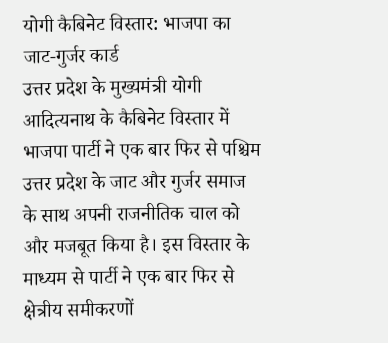योगी कैबिनेट विस्तार: भाजपा का जाट-गुर्जर कार्ड
उत्तर प्रदेश के मुख्यमंत्री योगी आदित्यनाथ के कैबिनेट विस्तार में भाजपा पार्टी ने एक बार फिर से पश्चिम उत्तर प्रदेश के जाट और गुर्जर समाज के साथ अपनी राजनीतिक चाल को और मजबूत किया है। इस विस्तार के माध्यम से पार्टी ने एक बार फिर से क्षेत्रीय समीकरणों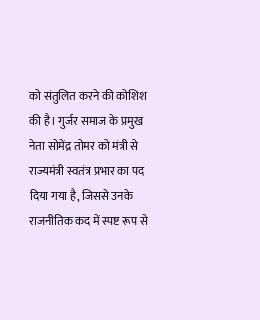को संतुलित करने की कोशिश की है। गुर्जर समाज के प्रमुख नेता सोमेंद्र तोमर को मंत्री से राज्यमंत्री स्वतंत्र प्रभार का पद दिया गया है, जिससे उनके राजनीतिक कद में स्पष्ट रूप से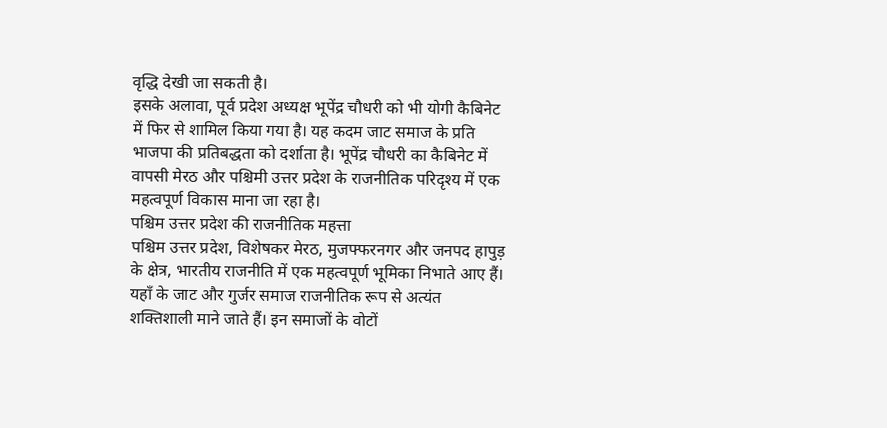वृद्धि देखी जा सकती है।
इसके अलावा, पूर्व प्रदेश अध्यक्ष भूपेंद्र चौधरी को भी योगी कैबिनेट में फिर से शामिल किया गया है। यह कदम जाट समाज के प्रति भाजपा की प्रतिबद्धता को दर्शाता है। भूपेंद्र चौधरी का कैबिनेट में वापसी मेरठ और पश्चिमी उत्तर प्रदेश के राजनीतिक परिदृश्य में एक महत्वपूर्ण विकास माना जा रहा है।
पश्चिम उत्तर प्रदेश की राजनीतिक महत्ता
पश्चिम उत्तर प्रदेश, विशेषकर मेरठ, मुजफ्फरनगर और जनपद हापुड़ के क्षेत्र, भारतीय राजनीति में एक महत्वपूर्ण भूमिका निभाते आए हैं। यहाँ के जाट और गुर्जर समाज राजनीतिक रूप से अत्यंत शक्तिशाली माने जाते हैं। इन समाजों के वोटों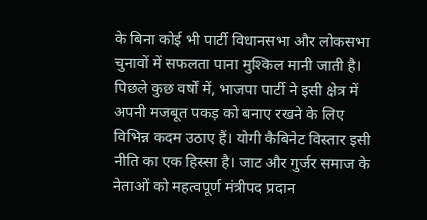के बिना कोई भी पार्टी विधानसभा और लोकसभा चुनावों में सफलता पाना मुश्किल मानी जाती है।
पिछले कुछ वर्षों में, भाजपा पार्टी ने इसी क्षेत्र में अपनी मजबूत पकड़ को बनाए रखने के लिए विभिन्न कदम उठाए हैं। योगी कैबिनेट विस्तार इसी नीति का एक हिस्सा है। जाट और गुर्जर समाज के नेताओं को महत्वपूर्ण मंत्रीपद प्रदान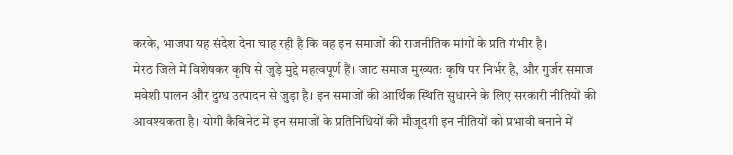करके, भाजपा यह संदेश देना चाह रही है कि वह इन समाजों की राजनीतिक मांगों के प्रति गंभीर है।
मेरठ जिले में विशेषकर कृषि से जुड़े मुद्दे महत्वपूर्ण हैं। जाट समाज मुख्यतः कृषि पर निर्भर है, और गुर्जर समाज मवेशी पालन और दुग्ध उत्पादन से जुड़ा है। इन समाजों की आर्थिक स्थिति सुधारने के लिए सरकारी नीतियों की आवश्यकता है। योगी कैबिनेट में इन समाजों के प्रतिनिधियों की मौजूदगी इन नीतियों को प्रभावी बनाने में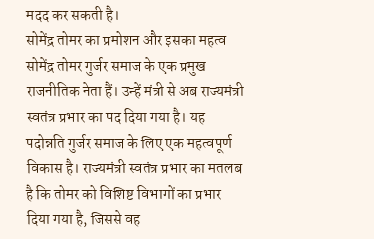मदद कर सकती है।
सोमेंद्र तोमर का प्रमोशन और इसका महत्व
सोमेंद्र तोमर गुर्जर समाज के एक प्रमुख राजनीतिक नेता हैं। उन्हें मंत्री से अब राज्यमंत्री स्वतंत्र प्रभार का पद दिया गया है। यह पदोन्नति गुर्जर समाज के लिए एक महत्वपूर्ण विकास है। राज्यमंत्री स्वतंत्र प्रभार का मतलब है कि तोमर को विशिष्ट विभागों का प्रभार दिया गया है, जिससे वह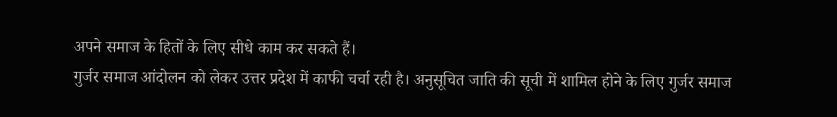अपने समाज के हितों के लिए सीधे काम कर सकते हैं।
गुर्जर समाज आंदोलन को लेकर उत्तर प्रदेश में काफी चर्चा रही है। अनुसूचित जाति की सूची में शामिल होने के लिए गुर्जर समाज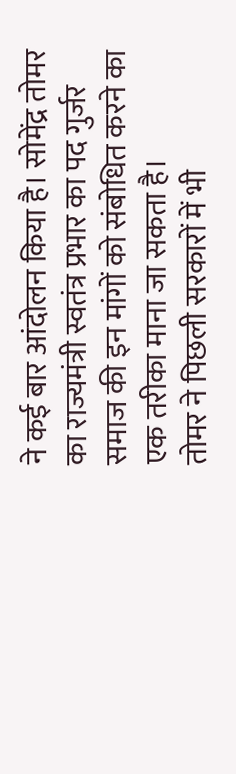ने कई बार आंदोलन किया है। सोमेंद्र तोमर का राज्यमंत्री स्वतंत्र प्रभार का पद गुर्जर समाज की इन मांगों को संबोधित करने का एक तरीका माना जा सकता है।
तोमर ने पिछली सरकारों में भी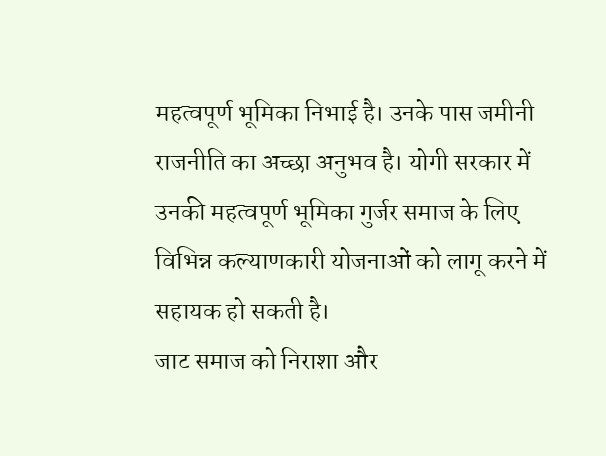महत्वपूर्ण भूमिका निभाई है। उनके पास जमीनी राजनीति का अच्छा अनुभव है। योगी सरकार में उनकी महत्वपूर्ण भूमिका गुर्जर समाज के लिए विभिन्न कल्याणकारी योजनाओं को लागू करने में सहायक हो सकती है।
जाट समाज को निराशा और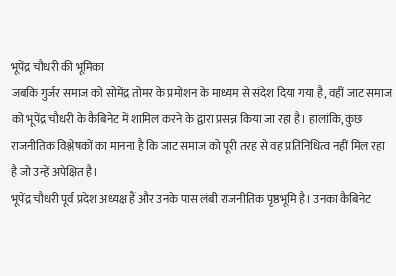भूपेंद्र चौधरी की भूमिका
जबकि गुर्जर समाज को सोमेंद्र तोमर के प्रमोशन के माध्यम से संदेश दिया गया है, वहीं जाट समाज को भूपेंद्र चौधरी के कैबिनेट में शामिल करने के द्वारा प्रसन्न किया जा रहा है। हालांकि, कुछ राजनीतिक विश्लेषकों का मानना है कि जाट समाज को पूरी तरह से वह प्रतिनिधित्व नहीं मिल रहा है जो उन्हें अपेक्षित है।
भूपेंद्र चौधरी पूर्व प्रदेश अध्यक्ष हैं और उनके पास लंबी राजनीतिक पृष्ठभूमि है। उनका कैबिनेट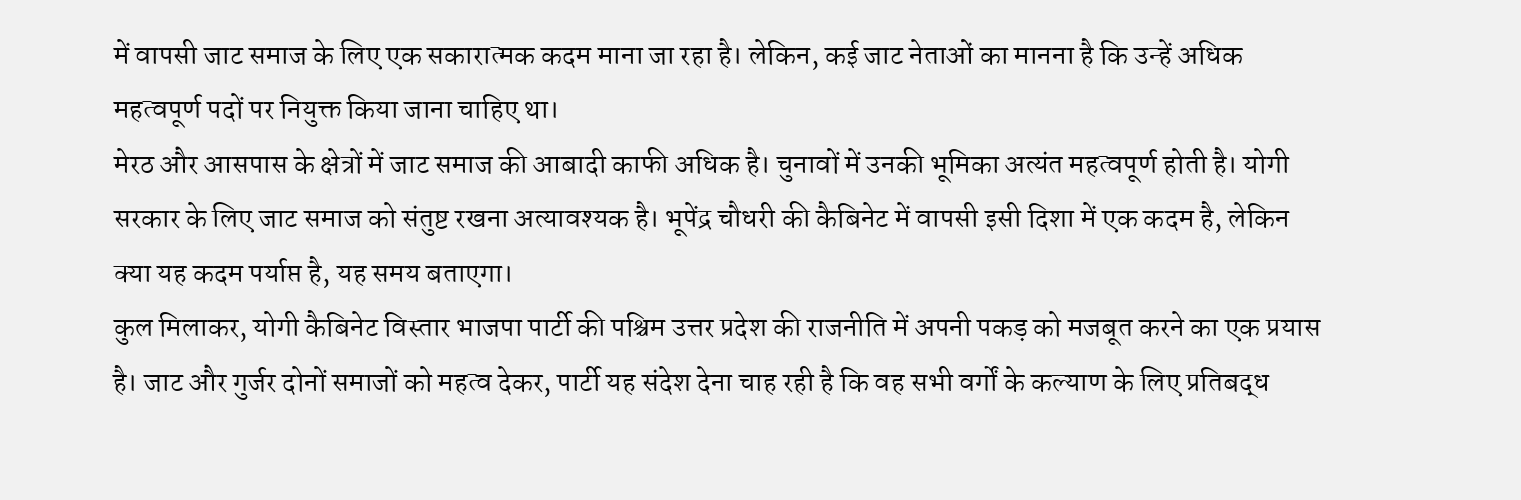में वापसी जाट समाज के लिए एक सकारात्मक कदम माना जा रहा है। लेकिन, कई जाट नेताओं का मानना है कि उन्हें अधिक महत्वपूर्ण पदों पर नियुक्त किया जाना चाहिए था।
मेरठ और आसपास के क्षेत्रों में जाट समाज की आबादी काफी अधिक है। चुनावों में उनकी भूमिका अत्यंत महत्वपूर्ण होती है। योगी सरकार के लिए जाट समाज को संतुष्ट रखना अत्यावश्यक है। भूपेंद्र चौधरी की कैबिनेट में वापसी इसी दिशा में एक कदम है, लेकिन क्या यह कदम पर्याप्त है, यह समय बताएगा।
कुल मिलाकर, योगी कैबिनेट विस्तार भाजपा पार्टी की पश्चिम उत्तर प्रदेश की राजनीति में अपनी पकड़ को मजबूत करने का एक प्रयास है। जाट और गुर्जर दोनों समाजों को महत्व देकर, पार्टी यह संदेश देना चाह रही है कि वह सभी वर्गों के कल्याण के लिए प्रतिबद्ध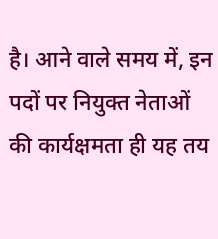है। आने वाले समय में, इन पदों पर नियुक्त नेताओं की कार्यक्षमता ही यह तय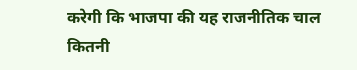करेगी कि भाजपा की यह राजनीतिक चाल कितनी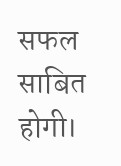सफल साबित होगी।